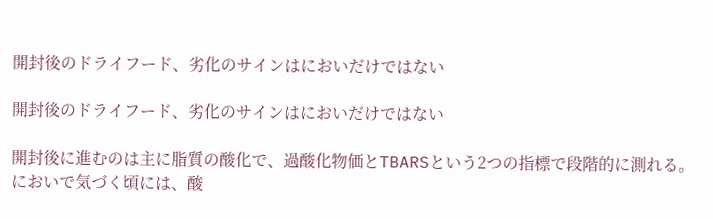開封後のドライフード、劣化のサインはにおいだけではない

開封後のドライフード、劣化のサインはにおいだけではない

開封後に進むのは主に脂質の酸化で、過酸化物価とTBARSという2つの指標で段階的に測れる。においで気づく頃には、酸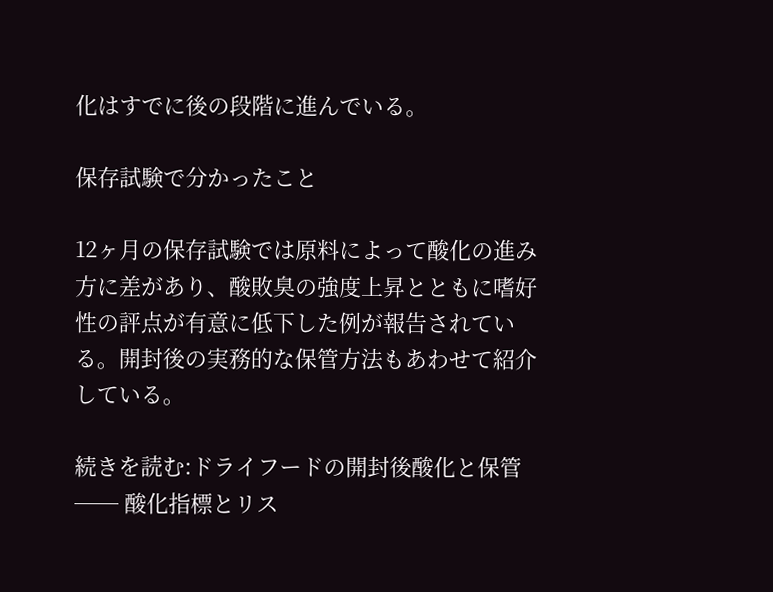化はすでに後の段階に進んでいる。

保存試験で分かったこと

12ヶ月の保存試験では原料によって酸化の進み方に差があり、酸敗臭の強度上昇とともに嗜好性の評点が有意に低下した例が報告されている。開封後の実務的な保管方法もあわせて紹介している。

続きを読む:ドライフードの開封後酸化と保管 ── 酸化指標とリス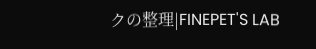クの整理|FINEPET'S LAB